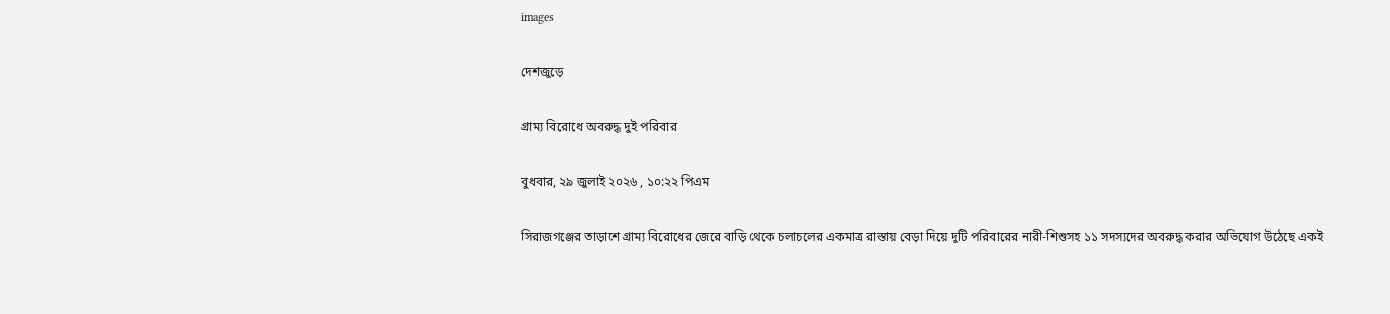images

দেশজুড়ে

গ্রাম্য বিরোধে অবরুদ্ধ দুই পরিবার

বুধবার, ২৯ জুলাই ২০২৬ , ১০:২২ পিএম

সিরাজগঞ্জের তাড়াশে গ্রাম্য বিরোধের জেরে বাড়ি থেকে চলাচলের একমাত্র রাস্তায় বেড়া দিয়ে দুটি পরিবারের নারী-শিশুসহ ১১ সদস্যদের অবরুদ্ধ করার অভিযোগ উঠেছে একই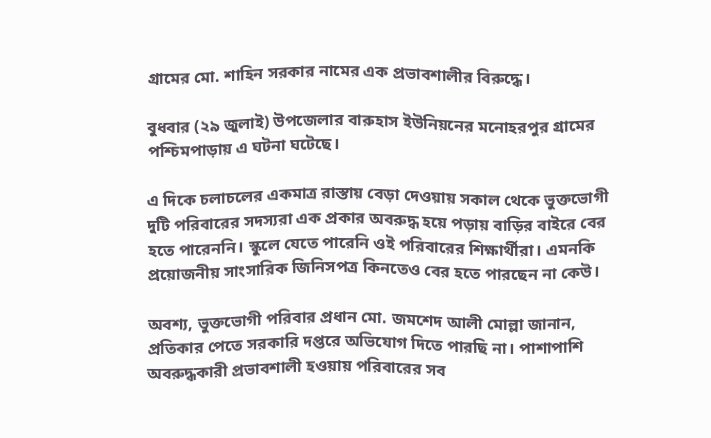গ্রামের মো. শাহিন সরকার নামের এক প্রভাবশালীর বিরুদ্ধে।

বুধবার (২৯ জুলাই) উপজেলার বারুহাস ইউনিয়নের মনোহরপুর গ্রামের পশ্চিমপাড়ায় এ ঘটনা ঘটেছে।

এ দিকে চলাচলের একমাত্র রাস্তায় বেড়া দেওয়ায় সকাল থেকে ভুক্তভোগী দুটি পরিবারের সদস্যরা এক প্রকার অবরুদ্ধ হয়ে পড়ায় বাড়ির বাইরে বের হতে পারেননি। স্কুলে যেতে পারেনি ওই পরিবারের শিক্ষার্থীরা। এমনকি প্রয়োজনীয় সাংসারিক জিনিসপত্র কিনতেও বের হতে পারছেন না কেউ।

অবশ্য, ভুক্তভোগী পরিবার প্রধান মো. জমশেদ আলী মোল্লা জানান, প্রতিকার পেতে সরকারি দপ্তরে অভিযোগ দিতে পারছি না। পাশাপাশি অবরুদ্ধকারী প্রভাবশালী হওয়ায় পরিবারের সব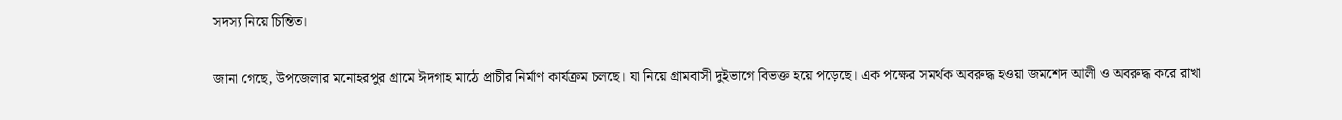সদস্য নিয়ে চিন্তিত।

জানা গেছে, উপজেলার মনোহরপুর গ্রামে ঈদগাহ মাঠে প্রাচীর নির্মাণ কার্যক্রম চলছে। যা নিয়ে গ্রামবাসী দুইভাগে বিভক্ত হয়ে পড়েছে। এক পক্ষের সমর্থক অবরুদ্ধ হওয়া জমশেদ আলী ও অবরুদ্ধ করে রাখা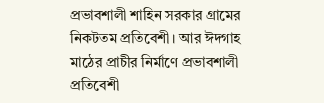প্রভাবশালী শাহিন সরকার গ্রামের নিকটতম প্রতিবেশী। আর ঈদগাহ মাঠের প্রাচীর নির্মাণে প্রভাবশালী প্রতিবেশী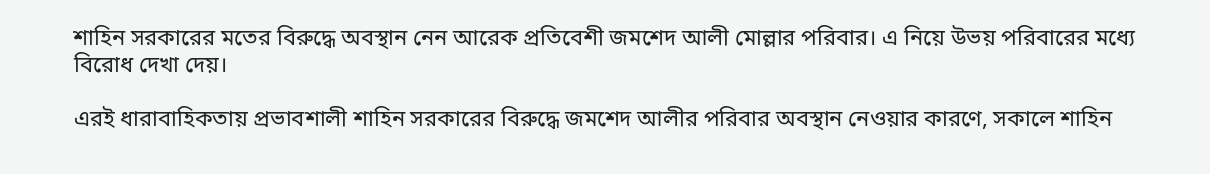শাহিন সরকারের মতের বিরুদ্ধে অবস্থান নেন আরেক প্রতিবেশী জমশেদ আলী মোল্লার পরিবার। এ নিয়ে উভয় পরিবারের মধ্যে বিরোধ দেখা দেয়।

এরই ধারাবাহিকতায় প্রভাবশালী শাহিন সরকারের বিরুদ্ধে জমশেদ আলীর পরিবার অবস্থান নেওয়ার কারণে, সকালে শাহিন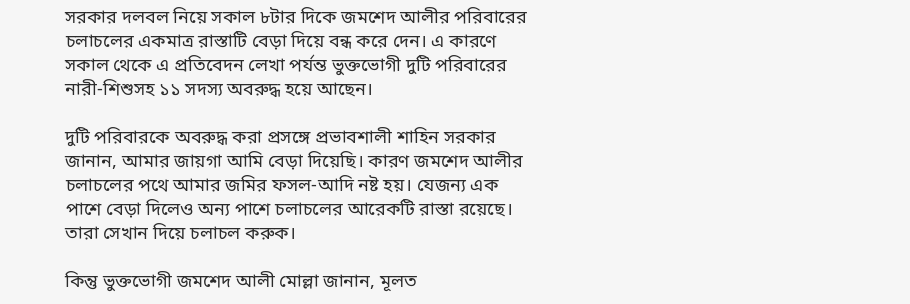সরকার দলবল নিয়ে সকাল ৮টার দিকে জমশেদ আলীর পরিবারের চলাচলের একমাত্র রাস্তাটি বেড়া দিয়ে বন্ধ করে দেন। এ কারণে সকাল থেকে এ প্রতিবেদন লেখা পর্যন্ত ভুক্তভোগী দুটি পরিবারের নারী-শিশুসহ ১১ সদস্য অবরুদ্ধ হয়ে আছেন।

দুটি পরিবারকে অবরুদ্ধ করা প্রসঙ্গে প্রভাবশালী শাহিন সরকার জানান, আমার জায়গা আমি বেড়া দিয়েছি। কারণ জমশেদ আলীর চলাচলের পথে আমার জমির ফসল-আদি নষ্ট হয়। যেজন্য এক পাশে বেড়া দিলেও অন্য পাশে চলাচলের আরেকটি রাস্তা রয়েছে। তারা সেখান দিয়ে চলাচল করুক।

কিন্তু ভুক্তভোগী জমশেদ আলী মোল্লা জানান, মূলত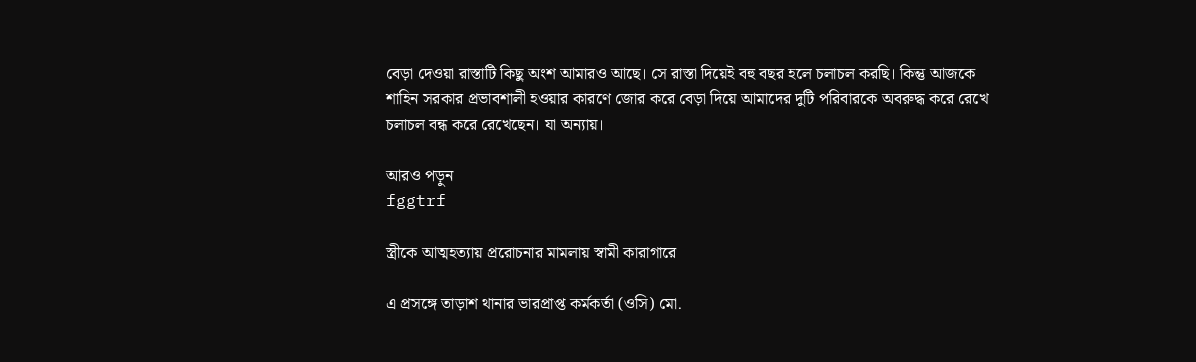বেড়া দেওয়া রাস্তাটি কিছু অংশ আমারও আছে। সে রাস্তা দিয়েই বহু বছর হলে চলাচল করছি। কিন্তু আজকে শাহিন সরকার প্রভাবশালী হওয়ার কারণে জোর করে বেড়া দিয়ে আমাদের দুটি পরিবারকে অবরুদ্ধ করে রেখে চলাচল বন্ধ করে রেখেছেন। যা অন্যায়।

আরও পড়ুন
fggtrf

স্ত্রীকে আত্মহত্যায় প্ররোচনার মামলায় স্বামী কারাগারে

এ প্রসঙ্গে তাড়াশ থানার ভারপ্রাপ্ত কর্মকর্তা (ওসি) মো.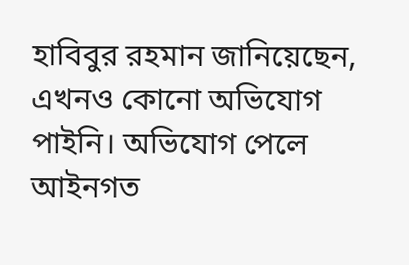হাবিবুর রহমান জানিয়েছেন, এখনও কোনো অভিযোগ পাইনি। অভিযোগ পেলে আইনগত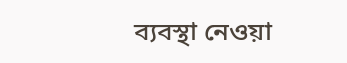ব্যবস্থা নেওয়া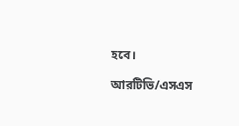হবে।

আরটিভি/এসএস